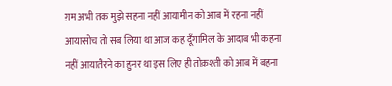ग़म अभी तक मुझे सहना नहीं आयामीन को आब में रहना नहीं आयासोच तो सब लिया था आज कह दूँगामिल के आदाब भी कहना नहीं आयातैरने का हुनर था इस लिए ही तोक़श्ती को आब में बहना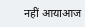नहीं आयाआज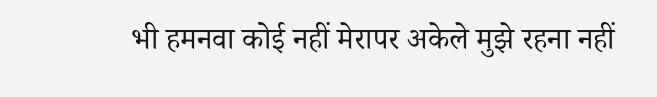भी हमनवा कोई नहीं मेरापर अकेले मुझे रहना नहीं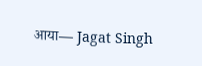आया— Jagat Singh